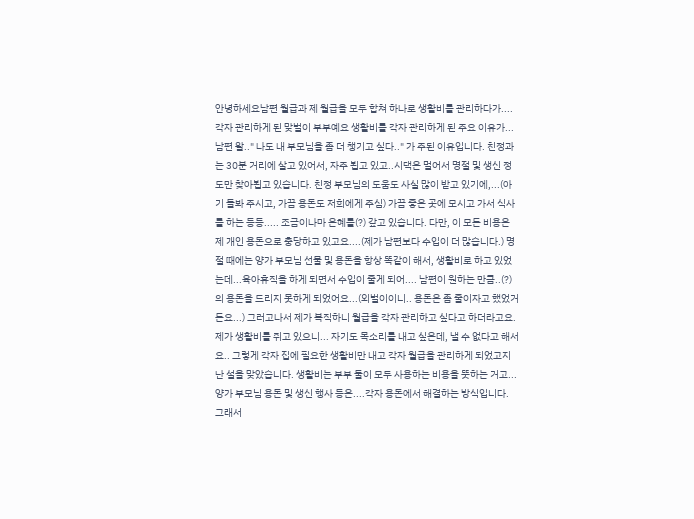안녕하세요남편 월급과 제 월급을 모두 합쳐 하나로 생활비를 관리하다가....각자 관리하게 된 맞벌이 부부예요 생활비를 각자 관리하게 된 주요 이유가...남편 왈.." 나도 내 부모님을 좀 더 챙기고 싶다.." 가 주된 이유입니다. 친정과는 30분 거리에 살고 있어서, 자주 뵙고 있고..시댁은 멀어서 명절 및 생신 정도만 찾아뵙고 있습니다. 친정 부모님의 도움도 사실 많이 받고 있기에,...(아기 돌봐 주시고, 가끔 용돈도 저희에게 주심) 가끔 좋은 곳에 모시고 가서 식사를 하는 등등..... 조금이나마 은혜를(?) 갚고 있습니다. 다만, 이 모든 비용은 제 개인 용돈으로 충당하고 있고요....(제가 남편보다 수입이 더 많습니다.) 명절 때에는 양가 부모님 선물 및 용돈을 항상 똑같이 해서, 생활비로 하고 있었는데...육아휴직을 하게 되면서 수입이 줄게 되어.... 남편이 원하는 만큼..(?)의 용돈을 드리지 못하게 되었어요...(외벌이이니.. 용돈은 좀 줄이자고 했었거든요...) 그러고나서 제가 복직하니 월급을 각자 관리하고 싶다고 하더라고요.제가 생활비를 쥐고 있으니... 자기도 목소리를 내고 싶은데, 낼 수 없다고 해서요.. 그렇게 각자 집에 필요한 생활비만 내고 각자 월급을 관리하게 되었고지난 설을 맞았습니다. 생활비는 부부 둘이 모두 사용하는 비용을 뜻하는 거고... 양가 부모님 용돈 및 생신 행사 등은....각자 용돈에서 해결하는 방식입니다. 그래서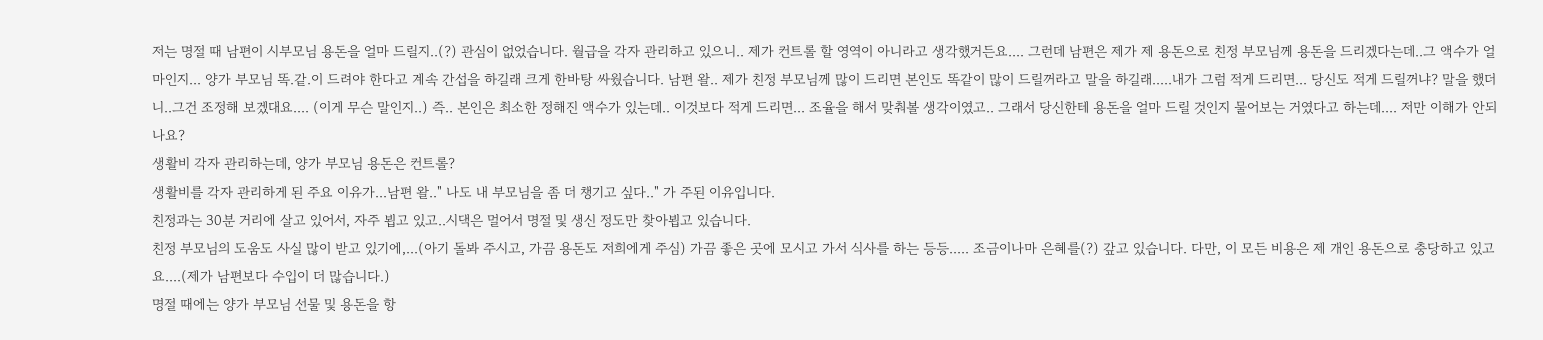저는 명절 때 남편이 시부모님 용돈을 얼마 드릴지..(?) 관심이 없었습니다. 월급을 각자 관리하고 있으니.. 제가 컨트롤 할 영역이 아니라고 생각했거든요.... 그런데 남편은 제가 제 용돈으로 친정 부모님께 용돈을 드리겠다는데..그 액수가 얼마인지... 양가 부모님 똑.같.이 드려야 한다고 계속 간섭을 하길래 크게 한바탕 싸웠습니다. 남편 왈.. 제가 친정 부모님께 많이 드리면 본인도 똑같이 많이 드릴꺼라고 말을 하길래.....내가 그럼 적게 드리면... 당신도 적게 드릴꺼냐? 말을 했더니..그건 조정해 보겠대요.... (이게 무슨 말인지..) 즉.. 본인은 최소한 정해진 액수가 있는데.. 이것보다 적게 드리면... 조율을 해서 맞춰볼 생각이였고.. 그래서 당신한테 용돈을 얼마 드릴 것인지 물어보는 거였다고 하는데.... 저만 이해가 안되나요?
생활비 각자 관리하는데, 양가 부모님 용돈은 컨트롤?
생활비를 각자 관리하게 된 주요 이유가...남편 왈.." 나도 내 부모님을 좀 더 챙기고 싶다.." 가 주된 이유입니다.
친정과는 30분 거리에 살고 있어서, 자주 뵙고 있고..시댁은 멀어서 명절 및 생신 정도만 찾아뵙고 있습니다.
친정 부모님의 도움도 사실 많이 받고 있기에,...(아기 돌봐 주시고, 가끔 용돈도 저희에게 주심) 가끔 좋은 곳에 모시고 가서 식사를 하는 등등..... 조금이나마 은혜를(?) 갚고 있습니다. 다만, 이 모든 비용은 제 개인 용돈으로 충당하고 있고요....(제가 남편보다 수입이 더 많습니다.)
명절 때에는 양가 부모님 선물 및 용돈을 항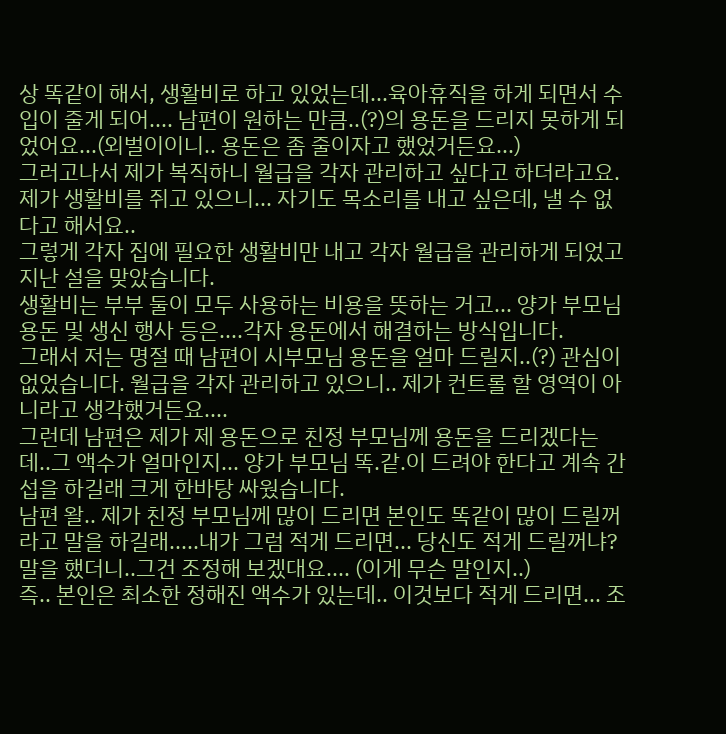상 똑같이 해서, 생활비로 하고 있었는데...육아휴직을 하게 되면서 수입이 줄게 되어.... 남편이 원하는 만큼..(?)의 용돈을 드리지 못하게 되었어요...(외벌이이니.. 용돈은 좀 줄이자고 했었거든요...)
그러고나서 제가 복직하니 월급을 각자 관리하고 싶다고 하더라고요.제가 생활비를 쥐고 있으니... 자기도 목소리를 내고 싶은데, 낼 수 없다고 해서요..
그렇게 각자 집에 필요한 생활비만 내고 각자 월급을 관리하게 되었고지난 설을 맞았습니다.
생활비는 부부 둘이 모두 사용하는 비용을 뜻하는 거고... 양가 부모님 용돈 및 생신 행사 등은....각자 용돈에서 해결하는 방식입니다.
그래서 저는 명절 때 남편이 시부모님 용돈을 얼마 드릴지..(?) 관심이 없었습니다. 월급을 각자 관리하고 있으니.. 제가 컨트롤 할 영역이 아니라고 생각했거든요....
그런데 남편은 제가 제 용돈으로 친정 부모님께 용돈을 드리겠다는데..그 액수가 얼마인지... 양가 부모님 똑.같.이 드려야 한다고 계속 간섭을 하길래 크게 한바탕 싸웠습니다.
남편 왈.. 제가 친정 부모님께 많이 드리면 본인도 똑같이 많이 드릴꺼라고 말을 하길래.....내가 그럼 적게 드리면... 당신도 적게 드릴꺼냐? 말을 했더니..그건 조정해 보겠대요.... (이게 무슨 말인지..)
즉.. 본인은 최소한 정해진 액수가 있는데.. 이것보다 적게 드리면... 조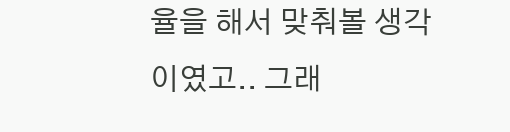율을 해서 맞춰볼 생각이였고.. 그래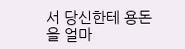서 당신한테 용돈을 얼마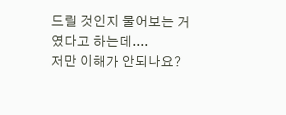드릴 것인지 물어보는 거였다고 하는데....
저만 이해가 안되나요?